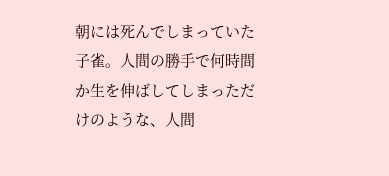朝には死んでしまっていた子雀。人間の勝手で何時間か生を伸ばしてしまっただけのような、人間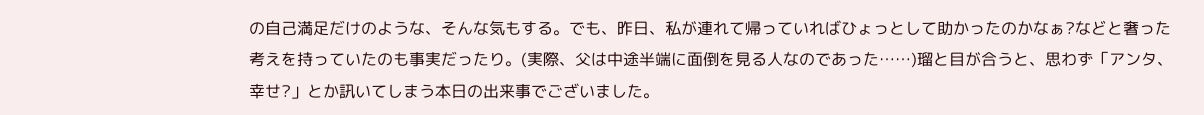の自己満足だけのような、そんな気もする。でも、昨日、私が連れて帰っていればひょっとして助かったのかなぁ?などと奢った考えを持っていたのも事実だったり。(実際、父は中途半端に面倒を見る人なのであった……)瑠と目が合うと、思わず「アンタ、幸せ?」とか訊いてしまう本日の出来事でございました。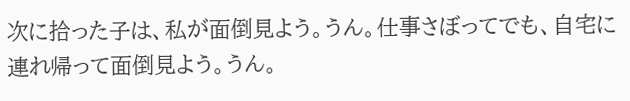次に拾った子は、私が面倒見よう。うん。仕事さぼってでも、自宅に連れ帰って面倒見よう。うん。